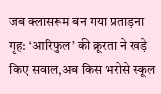जब क्लासरूम बन गया प्रताड़ना गृह: ‘आरिफुल’ की क्रूरता ने खड़े किए सवाल,अब किस भरोसे स्कूल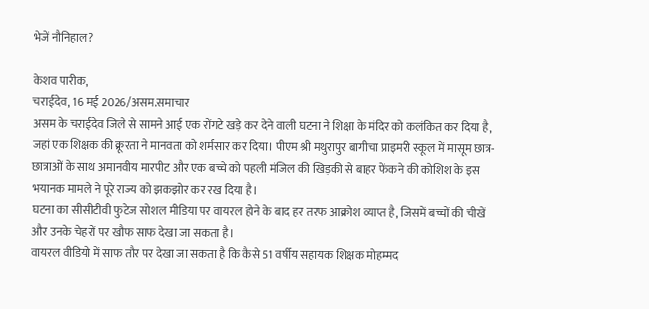भेजें नौनिहाल?

केशव पारीक,
चराईदेव, 16 मई 2026/असम.समाचार
असम के चराईदेव जिले से सामने आई एक रोंगटे खड़े कर देने वाली घटना ने शिक्षा के मंदिर को कलंकित कर दिया है, जहां एक शिक्षक की क्रूरता ने मानवता को शर्मसार कर दिया। पीएम श्री मथुरापुर बागीचा प्राइमरी स्कूल में मासूम छात्र-छात्राओं के साथ अमानवीय मारपीट और एक बच्चे को पहली मंजिल की खिड़की से बाहर फेंकने की कोशिश के इस भयानक मामले ने पूरे राज्य को झकझोर कर रख दिया है।
घटना का सीसीटीवी फुटेज सोशल मीडिया पर वायरल होने के बाद हर तरफ आक्रोश व्याप्त है, जिसमें बच्चों की चीखें और उनके चेहरों पर खौफ साफ देखा जा सकता है।
वायरल वीडियो में साफ तौर पर देखा जा सकता है कि कैसे 51 वर्षीय सहायक शिक्षक मोहम्मद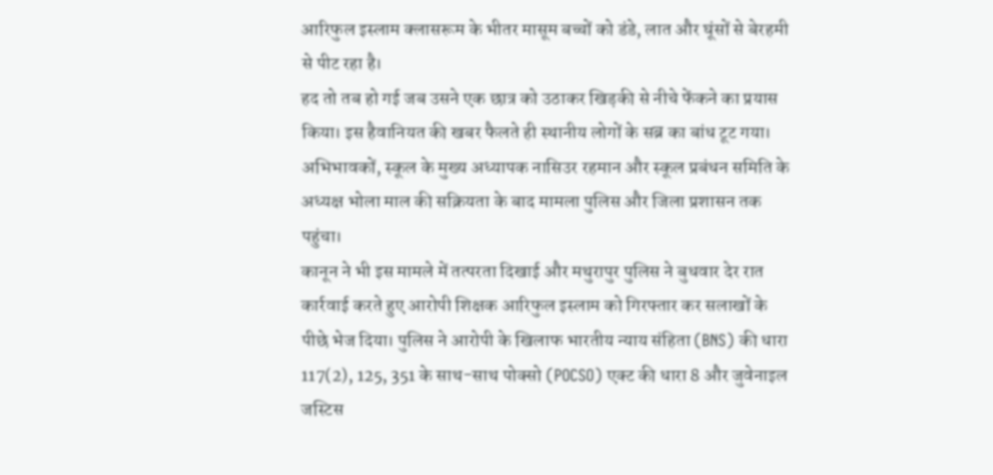आरिफुल इस्लाम क्लासरूम के भीतर मासूम बच्चों को डंडे, लात और घूंसों से बेरहमी से पीट रहा है।
हद तो तब हो गई जब उसने एक छात्र को उठाकर खिड़की से नीचे फेंकने का प्रयास किया। इस हैवानियत की खबर फैलते ही स्थानीय लोगों के सब्र का बांध टूट गया। अभिभावकों, स्कूल के मुख्य अध्यापक नासिउर रहमान और स्कूल प्रबंधन समिति के अध्यक्ष भोला माल की सक्रियता के बाद मामला पुलिस और जिला प्रशासन तक पहुंचा।
कानून ने भी इस मामले में तत्परता दिखाई और मथुरापुर पुलिस ने बुधवार देर रात कार्रवाई करते हुए आरोपी शिक्षक आरिफुल इस्लाम को गिरफ्तार कर सलाखों के पीछे भेज दिया। पुलिस ने आरोपी के खिलाफ भारतीय न्याय संहिता (BNS) की धारा 117(2), 125, 351 के साथ-साथ पोक्सो (POCSO) एक्ट की धारा 8 और जुवेनाइल जस्टिस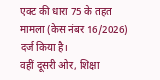एक्ट की धारा 75 के तहत मामला (केस नंबर 16/2026) दर्ज किया है।
वहीं दूसरी ओर, शिक्षा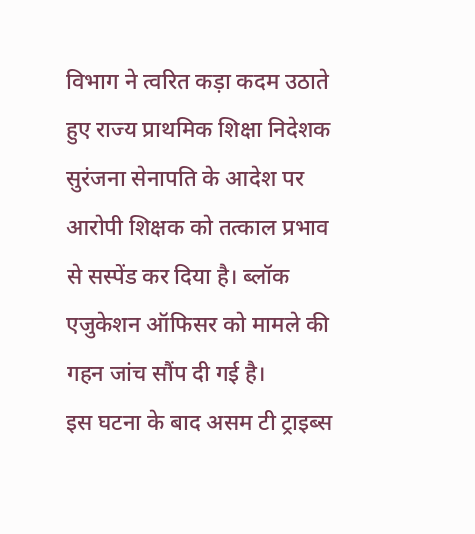विभाग ने त्वरित कड़ा कदम उठाते हुए राज्य प्राथमिक शिक्षा निदेशक सुरंजना सेनापति के आदेश पर आरोपी शिक्षक को तत्काल प्रभाव से सस्पेंड कर दिया है। ब्लॉक एजुकेशन ऑफिसर को मामले की गहन जांच सौंप दी गई है।
इस घटना के बाद असम टी ट्राइब्स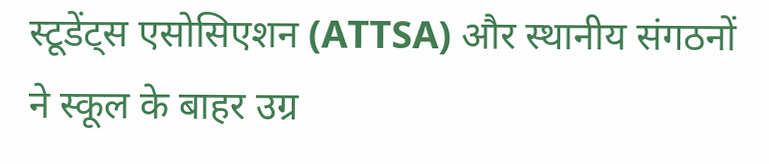स्टूडेंट्स एसोसिएशन (ATTSA) और स्थानीय संगठनों ने स्कूल के बाहर उग्र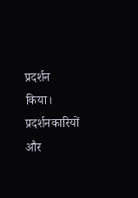प्रदर्शन किया। प्रदर्शनकारियों और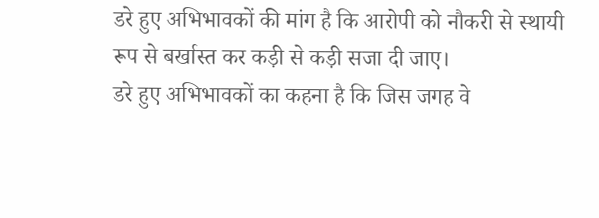डरे हुए अभिभावकों की मांग है कि आरोपी को नौकरी से स्थायी रूप से बर्खास्त कर कड़ी से कड़ी सजा दी जाए।
डरे हुए अभिभावकों का कहना है कि जिस जगह वे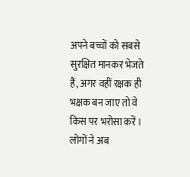अपने बच्चों को सबसे सुरक्षित मानकर भेजते हैं, अगर वहीं रक्षक ही भक्षक बन जाए तो वे किस पर भरोसा करें। लोगों ने अब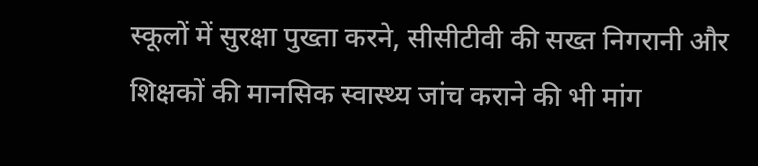स्कूलों में सुरक्षा पुख्ता करने, सीसीटीवी की सख्त निगरानी और शिक्षकों की मानसिक स्वास्थ्य जांच कराने की भी मांग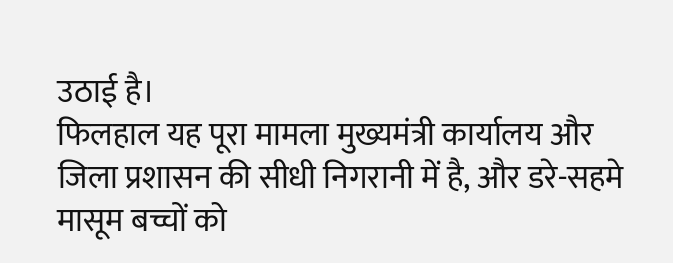उठाई है।
फिलहाल यह पूरा मामला मुख्यमंत्री कार्यालय और जिला प्रशासन की सीधी निगरानी में है, और डरे-सहमे मासूम बच्चों को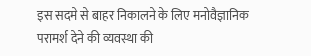इस सदमे से बाहर निकालने के लिए मनोवैज्ञानिक परामर्श देने की व्यवस्था की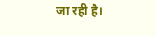जा रही है।